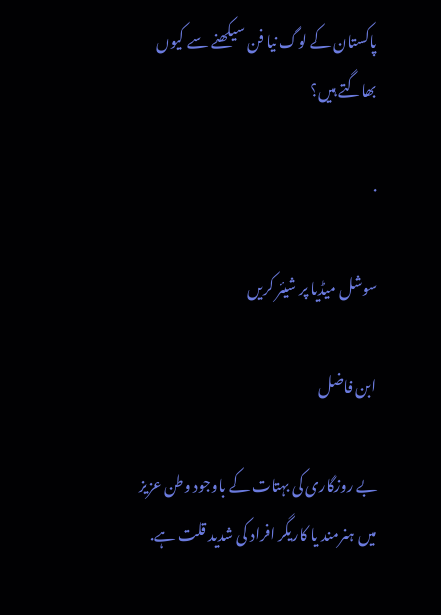پاکستان کے لوگ نیا فن سیکھنے سے کیوں بھاگتے ہیں؟

·

سوشل میڈیا پر شیئر کریں

ابن فاضل

بے روزگاری کی بہتات کے باوجود وطن عزیز میں ہنرمند یا کاریگر افراد کی شدید قلت ہے.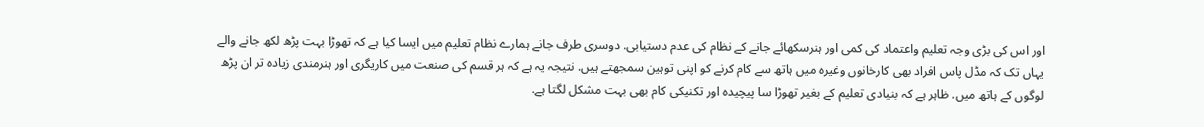اور اس کی بڑی وجہ تعلیم واعتماد کی کمی اور ہنرسکھائے جانے کے نظام کی عدم دستیابی. دوسری طرف جانے ہمارے نظام تعلیم میں ایسا کیا ہے کہ تھوڑا بہت پڑھ لکھ جانے والے یہاں تک کہ مڈل پاس افراد بھی کارخانوں وغیرہ میں ہاتھ سے کام کرنے کو اپنی توہین سمجھتے ہیں. نتیجہ یہ ہے کہ ہر قسم کی صنعت میں کاریگری اور ہنرمندی زیادہ تر ان پڑھ لوگوں کے ہاتھ میں. ظاہر ہے کہ بنیادی تعلیم کے بغیر تھوڑا سا پیچیدہ اور تکنیکی کام بھی بہت مشکل لگتا ہے.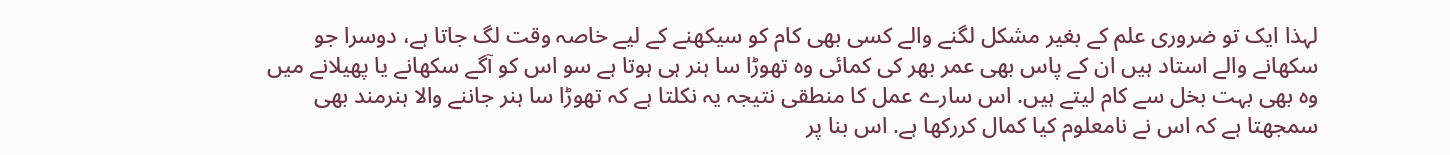لہذا ایک تو ضروری علم کے بغیر مشکل لگنے والے کسی بھی کام کو سیکھنے کے لیے خاصہ وقت لگ جاتا ہے، دوسرا جو سکھانے والے استاد ہیں ان کے پاس بھی عمر بھر کی کمائی وہ تھوڑا سا ہنر ہی ہوتا ہے سو اس کو آگے سکھانے یا پھیلانے میں وہ بھی بہت بخل سے کام لیتے ہیں. اس سارے عمل کا منطقی نتیجہ یہ نکلتا ہے کہ تھوڑا سا ہنر جاننے والا ہنرمند بھی سمجھتا ہے کہ اس نے نامعلوم کیا کمال کررکھا ہے. اس بنا پر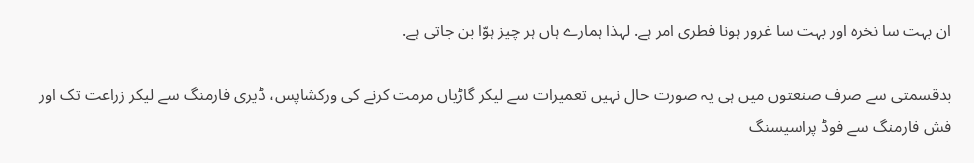ان بہت سا نخرہ اور بہت سا غرور ہونا فطری امر ہے. لہذا ہمارے ہاں ہر چیز ہوّا بن جاتی ہے.

بدقسمتی سے صرف صنعتوں میں ہی یہ صورت حال نہیں تعمیرات سے لیکر گاڑیاں مرمت کرنے کی ورکشاپس، ڈیری فارمنگ سے لیکر زراعت تک اور فش فارمنگ سے فوڈ پراسیسنگ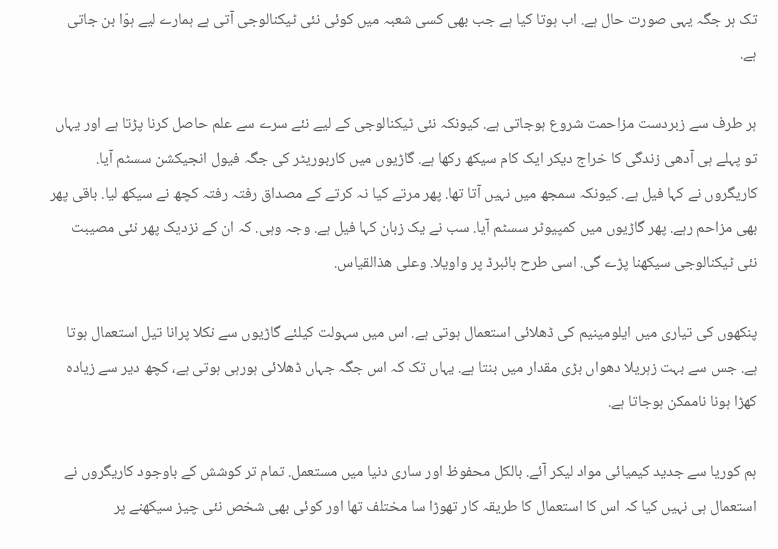تک ہر جگہ یہی صورت حال ہے. اب ہوتا کیا ہے جب بھی کسی شعبہ میں کوئی نئی ٹیکنالوجی آتی ہے ہمارے لیے ہوّا بن جاتی ہے.

ہر طرف سے زبردست مزاحمت شروع ہوجاتی ہے. کیونکہ نئی ٹیکنالوجی کے لیے نئے سرے سے علم حاصل کرنا پڑتا ہے اور یہاں تو پہلے ہی آدھی زندگی کا خراج دیکر ایک کام سیکھ رکھا ہے. گاڑیوں میں کاربوریٹر کی جگہ فیول انجیکشن سسٹم آیا. کاریگروں نے کہا فیل ہے. کیونکہ سمجھ میں نہیں آتا تھا. پھر مرتے کیا نہ کرتے کے مصداق رفتہ رفتہ کچھ نے سیکھ لیا. باقی پھر بھی مزاحم رہے. پھر گاڑیوں میں کمپیوٹر سسٹم آیا. سب نے یک زبان کہا فیل ہے. وجہ وہی. کہ ان کے نزدیک پھر نئی مصیبت نئی ٹیکنالوجی سیکھنا پڑے گی. اسی طرح ہائبرڈ پر واویلا. وعلی ھذالقیاس.

پنکھوں کی تیاری میں ایلومینیم کی ڈھلائی استعمال ہوتی ہے. اس میں سہولت کیلئے گاڑیوں سے نکلا پرانا تیل استعمال ہوتا ہے. جس سے بہت زہریلا دھواں بڑی مقدار میں بنتا ہے. یہاں تک کہ اس جگہ جہاں ڈھلائی ہورہی ہوتی ہے، کچھ دیر سے زیادہ کھڑا ہونا ناممکن ہوجاتا ہے.

ہم کوریا سے جدید کیمیائی مواد لیکر آئے. بالکل محفوظ اور ساری دنیا میں مستعمل. تمام تر کوشش کے باوجود کاریگروں نے استعمال ہی نہیں کیا کہ اس کا استعمال کا طریقہ کار تھوڑا سا مختلف تھا اور کوئی بھی شخص نئی چیز سیکھنے پر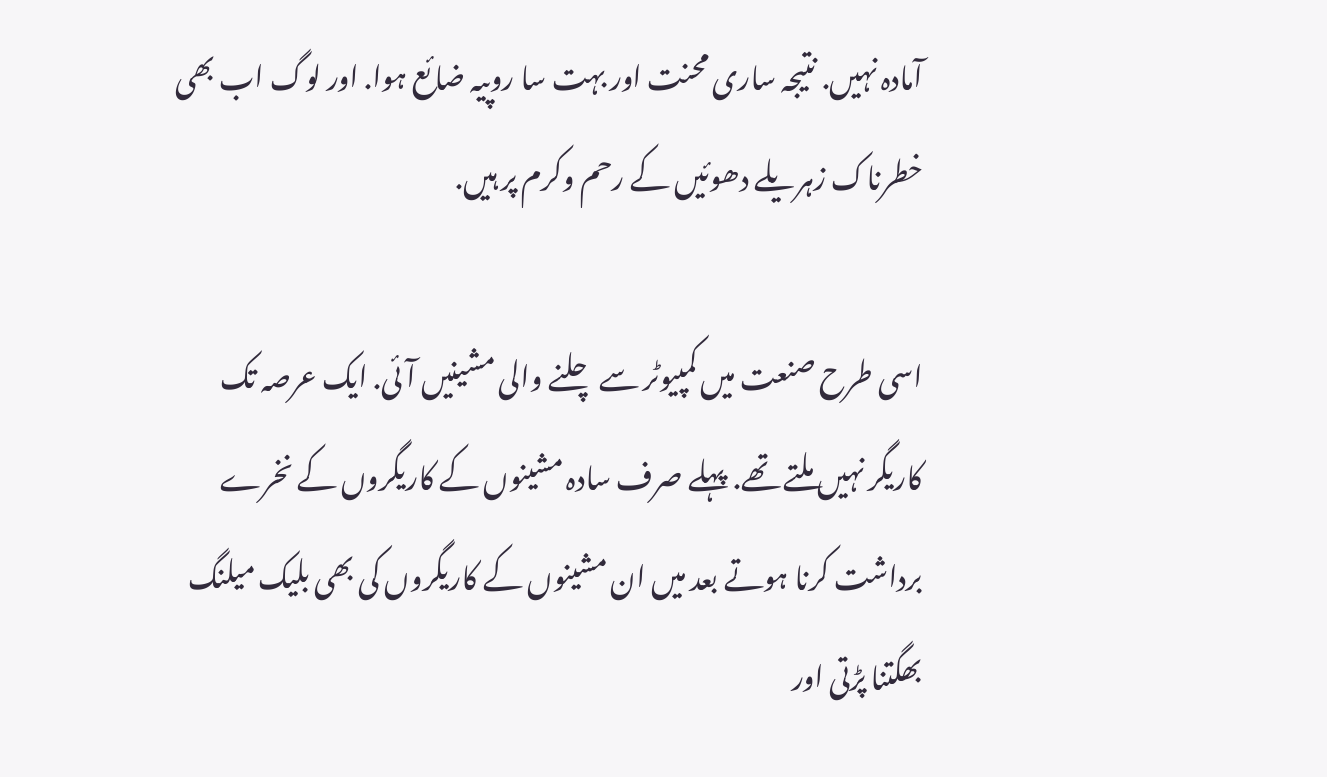آمادہ نہیں. نتیجہ ساری محنت اور بہت سا روپیہ ضائع ہوا. اور لوگ اب بھی خطرناک زہریلے دھوئیں کے رحم وکرم پر ہیں.

اسی طرح صنعت میں کمپیوٹر سے چلنے والی مشینیں آئی. ایک عرصہ تک کاریگر نہیں ملتے تھے. پہلے صرف سادہ مشینوں کے کاریگروں کے نخرے برداشت کرنا ہوتے بعد میں ان مشینوں کے کاریگروں کی بھی بلیک میلنگ بھگتنا پڑتی اور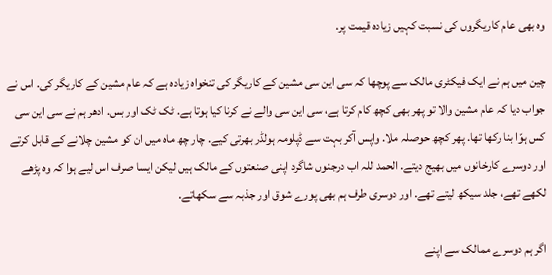وہ بھی عام کاریگروں کی نسبت کہیں زیادہ قیمت پر.

چین میں ہم نے ایک فیکٹری مالک سے پوچھا کہ سی این سی مشین کے کاریگر کی تنخواہ زیادہ ہے کہ عام مشین کے کاریگر کی. اس نے جواب دیا کہ عام مشین والا تو پھر بھی کچھ کام کرتا ہے، سی این سی والے نے کرنا کیا ہوتا ہے. ٹک ٹک اور بس. ادھر ہم نے سی این سی کس ہوّا بنا رکھا تھا. پھر کچھ حوصلہ ملا. واپس آکر بہت سے ڈپلومہ ہولڈر بھرتی کیے. چار چھ ماہ میں ان کو مشین چلانے کے قابل کرتے اور دوسرے کارخانوں میں بھیج دیتے. الحمد للہ اب درجنوں شاگرد اپنی صنعتوں کے مالک ہیں لیکن ایسا صرف اس لیے ہوا کہ وہ پڑھے لکھے تھے، جلد سیکھ لیتے تھے. اور دوسری طرف ہم بھی پورے شوق اور جذبہ سے سکھاتے.

اگر ہم دوسرے ممالک سے اپنے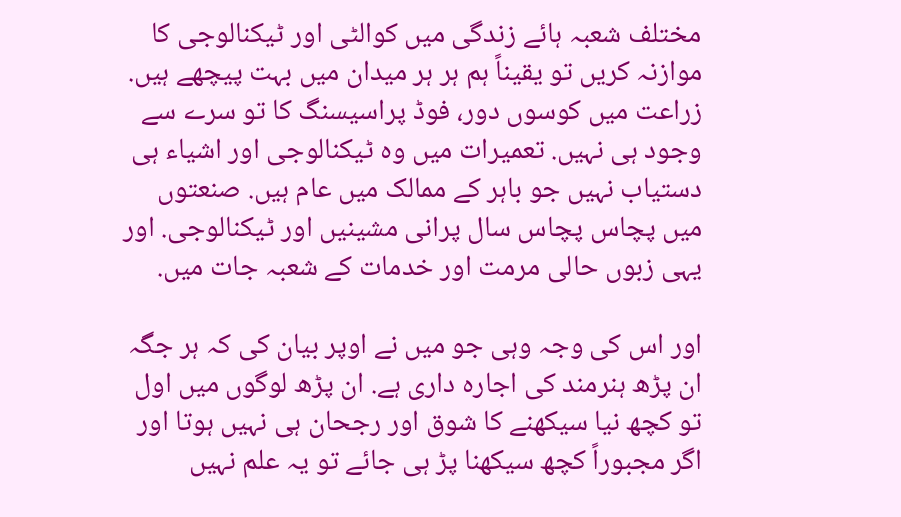مختلف شعبہ ہائے زندگی میں کوالٹی اور ٹیکنالوجی کا موازنہ کریں تو یقیناً ہم ہر ہر میدان میں بہت پیچھے ہیں. زراعت میں کوسوں دور، فوڈ پراسیسنگ کا تو سرے سے وجود ہی نہیں. تعمیرات میں وہ ٹیکنالوجی اور اشیاء ہی دستیاب نہیں جو باہر کے ممالک میں عام ہیں. صنعتوں میں پچاس پچاس سال پرانی مشینیں اور ٹیکنالوجی. اور یہی زبوں حالی مرمت اور خدمات کے شعبہ جات میں.

اور اس کی وجہ وہی جو میں نے اوپر بیان کی کہ ہر جگہ ان پڑھ ہنرمند کی اجارہ داری ہے. ان پڑھ لوگوں میں اول تو کچھ نیا سیکھنے کا شوق اور رجحان ہی نہیں ہوتا اور اگر مجبوراً کچھ سیکھنا پڑ ہی جائے تو یہ علم نہیں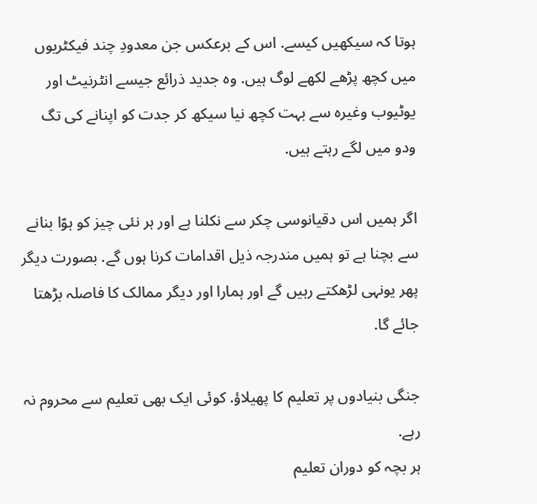ہوتا کہ سیکھیں کیسے. اس کے برعکس جن معدودِ چند فیکٹریوں میں کچھ پڑھے لکھے لوگ ہیں. وہ جدید ذرائع جیسے انٹرنیٹ اور یوٹیوب وغیرہ سے بہت کچھ نیا سیکھ کر جدت کو اپنانے کی تگ ودو میں لگے رہتے ہیں.

اگر ہمیں اس دقیانوسی چکر سے نکلنا ہے اور ہر نئی چیز کو ہوّا بنانے سے بچنا ہے تو ہمیں مندرجہ ذیل اقدامات کرنا ہوں گے. بصورت دیگر پھر یونہی لڑھکتے رہیں گے اور ہمارا اور دیگر ممالک کا فاصلہ بڑھتا جائے گا.

جنگی بنیادوں پر تعلیم کا پھیلاؤ. کوئی ایک بھی تعلیم سے محروم نہ رہے.
ہر بچہ کو دوران تعلیم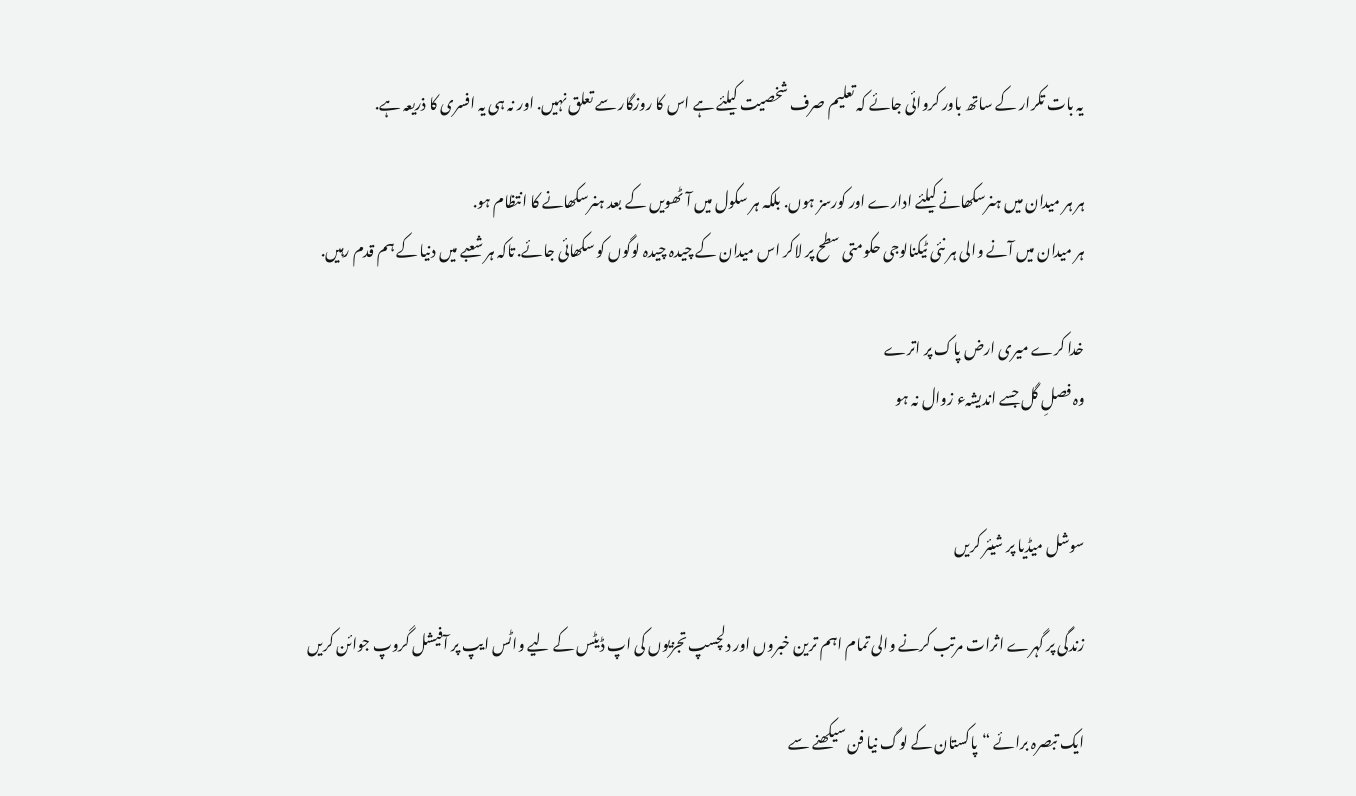یہ بات تکرار کے ساتھ باور کروائی جائے کہ تعلیم صرف شخصیت کیلئے ہے اس کا روزگار سے تعلق نہیں. اور نہ ہی یہ افسری کا ذریعہ ہے.

ہر ہر میدان میں ہنرسکھانے کیلئے ادارے اور کورسز ہوں. بلکہ ہر سکول میں آٹھویں کے بعد ہنرسکھانے کا انتظام ہو.
ہر میدان میں آنے والی ہر نئی ٹیکنالوجی حکومتی سطح پر لاکر اس میدان کے چیدہ چیدہ لوگوں کو سکھائی جائے. تاکہ ہر شعبے میں دنیا کے ہم قدم رہیں.

خدا کرے میری ارض پاک پر اترے
وہ فصلِ گل جسے اندیشہء زوال نہ ہو


سوشل میڈیا پر شیئر کریں

زندگی پر گہرے اثرات مرتب کرنے والی تمام اہم ترین خبروں اور دلچسپ تجزیوں کی اپ ڈیٹس کے لیے واٹس ایپ پر آفیشل گروپ جوائن کریں

ایک تبصرہ برائے “پاکستان کے لوگ نیا فن سیکھنے سے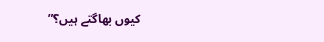کیوں بھاگتے ہیں؟”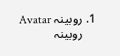1. روبینہ Avatar
    روبینہ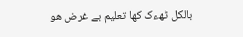بالکل ٹھءک کها تعلیم بے غرض هو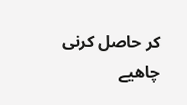کر حاصل کرنی چاهیے